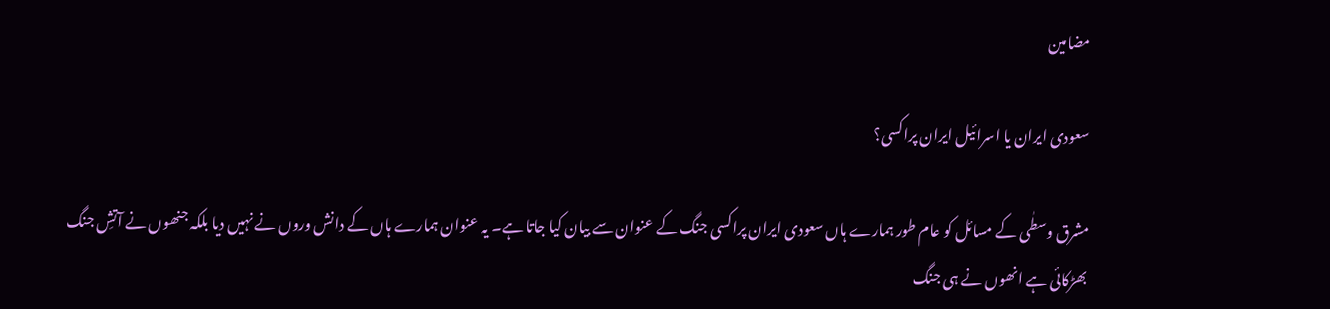مضامین

سعودی ایران یا اسرائیل ایران پراکسی؟

مشرق وسطٰی کے مسائل کو عام طور ہمارے ہاں سعودی ایران پراکسی جنگ کے عنوان سے بیان کیا جاتا ہے۔ یہ عنوان ہمارے ہاں کے دانش وروں نے نہیں دیا بلکہ جنھوں نے آتشِ جنگ بھڑکائی ہے انھوں نے ہی جنگ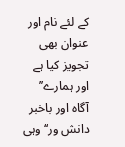کے لئے نام اور عنوان بھی تجویز کیا ہے اور ہمارے’’ آگاہ اور باخبر دانش ور‘‘ وہی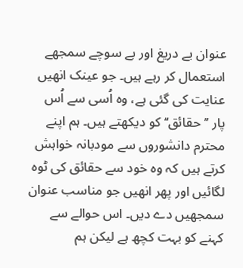عنوان بے دریغ اور بے سوچے سمجھے استعمال کر رہے ہیں۔ جو عینک انھیں عنایت کی گئی ہے، وہ اُسی سے اُس پار ’’حقائق‘‘ کو دیکھتے ہیں۔ ہم اپنے محترم دانشوروں سے مودبانہ خواہش کرتے ہیں کہ وہ خود سے حقائق کی ٹوہ لگائیں اور پھر انھیں جو مناسب عنوان سمجھیں دے دیں۔ اس حوالے سے کہنے کو بہت کچھ ہے لیکن ہم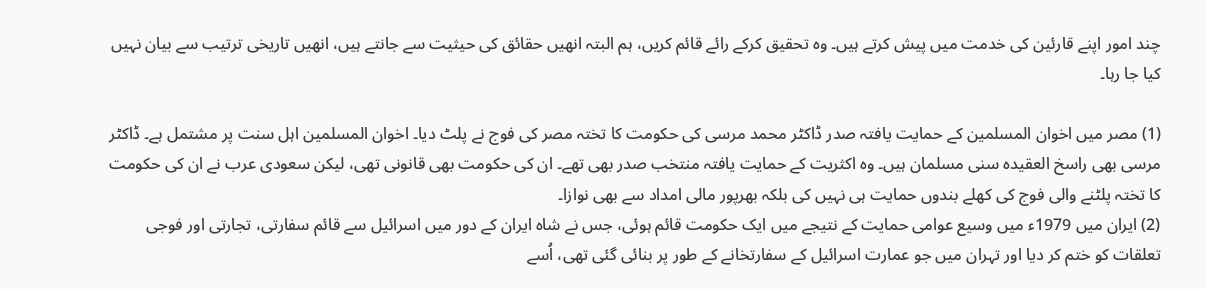چند امور اپنے قارئین کی خدمت میں پیش کرتے ہیں۔ وہ تحقیق کرکے رائے قائم کریں، ہم البتہ انھیں حقائق کی حیثیت سے جانتے ہیں، انھیں تاریخی ترتیب سے بیان نہیں کیا جا رہا۔

(1) مصر میں اخوان المسلمین کے حمایت یافتہ صدر ڈاکٹر محمد مرسی کی حکومت کا تختہ مصر کی فوج نے پلٹ دیا۔ اخوان المسلمین اہل سنت پر مشتمل ہے۔ ڈاکٹر مرسی بھی راسخ العقیدہ سنی مسلمان ہیں۔ وہ اکثریت کے حمایت یافتہ منتخب صدر بھی تھے۔ ان کی حکومت بھی قانونی تھی، لیکن سعودی عرب نے ان کی حکومت کا تختہ پلٹنے والی فوج کی کھلے بندوں حمایت ہی نہیں کی بلکہ بھرپور مالی امداد سے بھی نوازا۔
(2) ایران میں 1979ء میں وسیع عوامی حمایت کے نتیجے میں ایک حکومت قائم ہوئی، جس نے شاہ ایران کے دور میں اسرائیل سے قائم سفارتی، تجارتی اور فوجی تعلقات کو ختم کر دیا اور تہران میں جو عمارت اسرائیل کے سفارتخانے کے طور پر بنائی گئی تھی، اُسے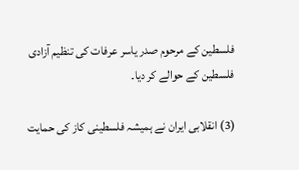فلسطین کے مرحوم صدر یاسر عرفات کی تنظیم آزادی فلسطین کے حوالے کر دیا۔

(3) انقلابی ایران نے ہمیشہ فلسطینی کاز کی حمایت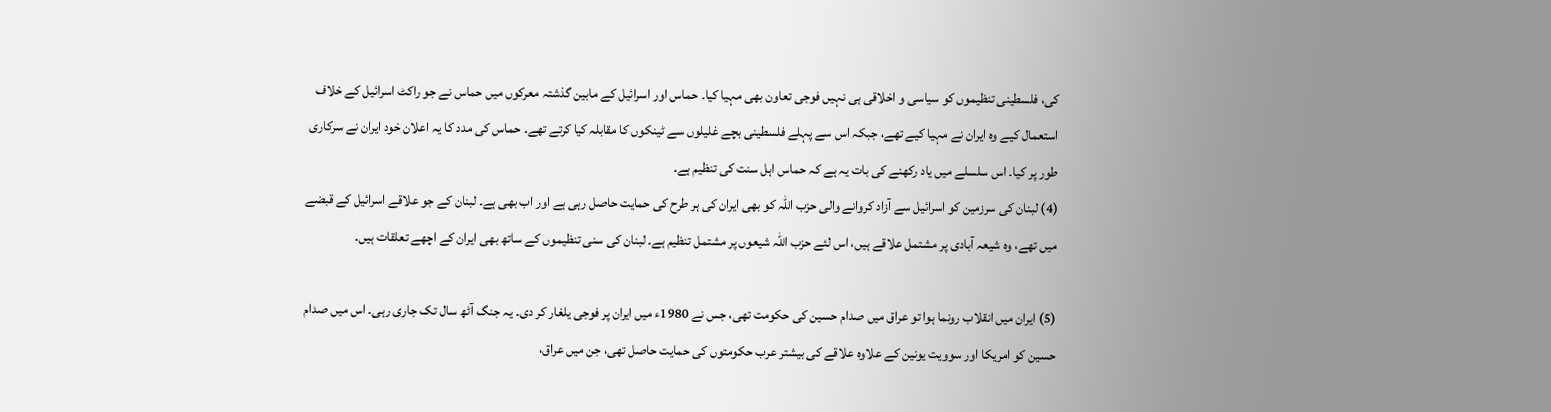کی، فلسطینی تنظیموں کو سیاسی و اخلاقی ہی نہیں فوجی تعاون بھی مہیا کیا۔ حماس اور اسرائیل کے مابین گذشتہ معرکوں میں حماس نے جو راکٹ اسرائیل کے خلاف استعمال کیے وہ ایران نے مہیا کیے تھے، جبکہ اس سے پہلے فلسطینی بچے غلیلوں سے ٹینکوں کا مقابلہ کیا کرتے تھے۔ حماس کی مدد کا یہ اعلان خود ایران نے سرکاری طور پر کیا۔ اس سلسلے میں یاد رکھنے کی بات یہ ہے کہ حماس اہل سنت کی تنظیم ہے۔
(4) لبنان کی سرزمین کو اسرائیل سے آزاد کروانے والی حزب اللہ کو بھی ایران کی ہر طرح کی حمایت حاصل رہی ہے اور اب بھی ہے۔ لبنان کے جو علاقے اسرائیل کے قبضے میں تھے، وہ شیعہ آبادی پر مشتمل علاقے ہیں، اس لئے حزب اللہ شیعوں پر مشتمل تنظیم ہے۔ لبنان کی سنی تنظیموں کے ساتھ بھی ایران کے اچھے تعلقات ہیں۔

(5) ایران میں انقلاب رونما ہوا تو عراق میں صدام حسین کی حکومت تھی، جس نے 1980ء میں ایران پر فوجی یلغار کر دی۔ یہ جنگ آٹھ سال تک جاری رہی۔ اس میں صدام حسین کو امریکا اور سوویت یونین کے علاوہ علاقے کی بیشتر عرب حکومتوں کی حمایت حاصل تھی، جن میں عراق،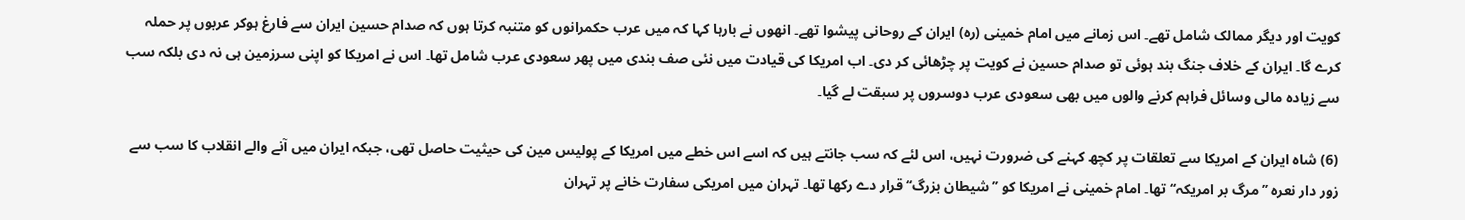کویت اور دیگر ممالک شامل تھے۔ اس زمانے میں امام خمینی (رہ) ایران کے روحانی پیشوا تھے۔ انھوں نے بارہا کہا کہ میں عرب حکمرانوں کو متنبہ کرتا ہوں کہ صدام حسین ایران سے فارغ ہوکر عربوں پر حملہ کرے گا۔ ایران کے خلاف جنگ بند ہوئی تو صدام حسین نے کویت پر چڑھائی کر دی۔ اب امریکا کی قیادت میں نئی صف بندی میں پھر سعودی عرب شامل تھا۔ اس نے امریکا کو اپنی سرزمین ہی نہ دی بلکہ سب سے زیادہ مالی وسائل فراہم کرنے والوں میں بھی سعودی عرب دوسروں پر سبقت لے گیا۔

(6) شاہ ایران کے امریکا سے تعلقات پر کچھ کہنے کی ضرورت نہیں، اس لئے کہ سب جانتے ہیں کہ اسے اس خطے میں امریکا کے پولیس مین کی حیثیت حاصل تھی، جبکہ ایران میں آنے والے انقلاب کا سب سے زور دار نعرہ ’’مرگ بر امریکہ‘‘ تھا۔ امام خمینی نے امریکا کو ’’شیطان بزرگ‘‘ قرار دے رکھا تھا۔ تہران میں امریکی سفارت خانے پر تہران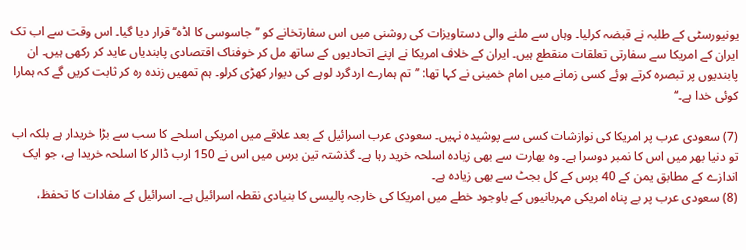یونیورسٹی کے طلبہ نے قبضہ کرلیا۔ وہاں سے ملنے والی دستاویزات کی روشنی میں اس سفارتخانے کو ’’جاسوسی کا اڈہ‘‘ قرار دیا گیا۔ اس وقت سے اب تک ایران کے امریکا سے سفارتی تعلقات منقطع ہیں۔ ایران کے خلاف امریکا نے اپنے اتحادیوں کے ساتھ مل کر خوفناک اقتصادی پابندیاں عاید کر رکھی ہیں۔ ان پابندیوں پر تبصرہ کرتے ہوئے کسی زمانے میں امام خمینی نے کہا تھا: ’’تم ہمارے اردگرد لوہے کی دیوار کھڑی کرلو۔ ہم تمھیں زندہ رہ کر ثابت کریں گے کہ ہمارا کوئی خدا ہے۔‘‘

(7) سعودی عرب پر امریکا کی نوازشات کسی سے پوشیدہ نہیں۔ سعودی عرب اسرائیل کے بعد علاقے میں امریکی اسلحے کا سب سے بڑا خریدار ہے بلکہ اب تو دنیا بھر میں اس کا نمبر دوسرا ہے۔ وہ بھارت سے بھی زیادہ اسلحہ خرید رہا ہے۔ گذشتہ تین برس میں اس نے 150 ارب ڈالر کا اسلحہ خریدا ہے، جو ایک اندازے کے مطابق یمن کے 40 برس کے کل بجٹ سے بھی زیادہ ہے۔
(8) سعودی عرب پر بے پناہ امریکی مہربانیوں کے باوجود خطے میں امریکا کی خارجہ پالیسی کا بنیادی نقطہ اسرائیل ہے۔ اسرائیل کے مفادات کا تحفظ،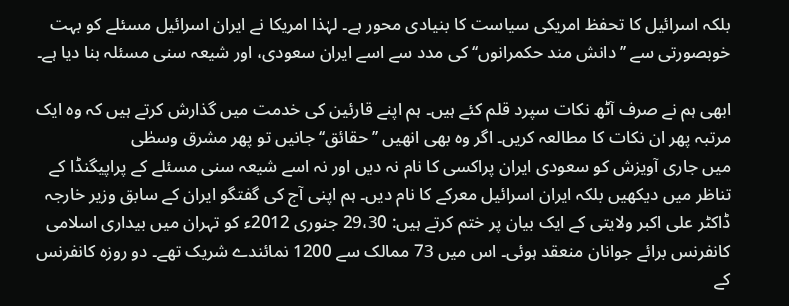بلکہ اسرائیل کا تحفظ امریکی سیاست کا بنیادی محور ہے۔ لہٰذا امریکا نے ایران اسرائیل مسئلے کو بہت خوبصورتی سے ’’دانش مند حکمرانوں‘‘ کی مدد سے اسے ایران سعودی، اور شیعہ سنی مسئلہ بنا دیا ہے۔

ابھی ہم نے صرف آٹھ نکات سپرد قلم کئے ہیں۔ ہم اپنے قارئین کی خدمت میں گذارش کرتے ہیں کہ وہ ایک مرتبہ پھر ان نکات کا مطالعہ کریں۔ اگر وہ بھی انھیں ’’حقائق‘‘ جانیں تو پھر مشرق وسطٰی
میں جاری آویزش کو سعودی ایران پراکسی کا نام نہ دیں اور نہ اسے شیعہ سنی مسئلے کے پراپیگنڈا کے تناظر میں دیکھیں بلکہ ایران اسرائیل معرکے کا نام دیں۔ ہم اپنی آج کی گفتگو ایران کے سابق وزیر خارجہ ڈاکٹر علی اکبر ولایتی کے ایک بیان پر ختم کرتے ہیں: 29،30 جنوری 2012ء کو تہران میں بیداری اسلامی کانفرنس برائے جوانان منعقد ہوئی۔ اس میں 73 ممالک سے 1200 نمائندے شریک تھے۔ دو روزہ کانفرنس کے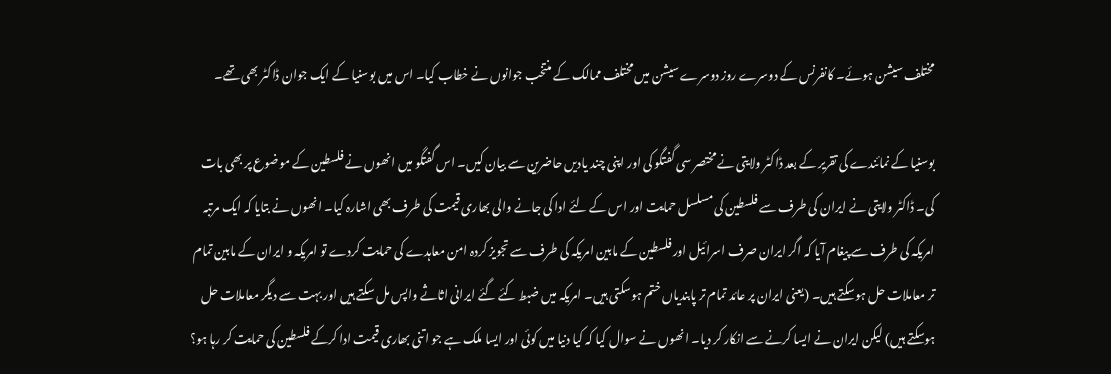مختلف سیشن ہوئے۔ کانفرنس کے دوسرے روز دوسرے سیشن میں مختلف ممالک کے منتخب جوانوں نے خطاب کیا۔ اس میں بوسنیا کے ایک جوان ڈاکٹر بھی تھے۔

بوسنیا کے نمائندے کی تقریر کے بعد ڈاکٹر ولایتی نے مختصر سی گفتگو کی اور اپنی چند یادیں حاضرین سے بیان کیں۔ اس گفتگو میں انھوں نے فلسطین کے موضوع پر بھی بات کی۔ ڈاکٹر ولایتی نے ایران کی طرف سے فلسطین کی مسلسل حمایت اور اس کے لئے ادا کی جانے والی بھاری قیمت کی طرف بھی اشارہ کیا۔ انھوں نے بتایا کہ ایک مرتبہ امریکہ کی طرف سے پیغام آیا کہ اگر ایران صرف اسرائیل اور فلسطین کے مابین امریکہ کی طرف سے تجویز کردہ امن معاہدے کی حمایت کردے تو امریکہ و ایران کے مابین تمام تر معاملات حل ہوسکتے ہیں۔ (یعنی ایران پر عائد تمام تر پابندیاں ختم ہوسکتی ہیں۔ امریکہ میں ضبط کئے گئے ایرانی اثاثے واپس مل سکتے ہیں اور بہت سے دیگر معاملات حل ہوسکتے ہیں) لیکن ایران نے ایسا کرنے سے انکار کر دیا۔ انھوں نے سوال کیا کہ کیا دنیا میں کوئی اور ایسا ملک ہے جو اتنی بھاری قیمت ادا کرکے فلسطین کی حمایت کر رہا ہو؟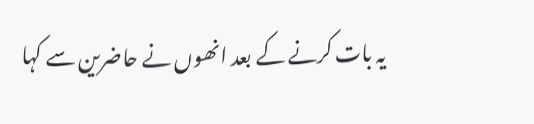یہ بات کرنے کے بعد انھوں نے حاضرین سے کہا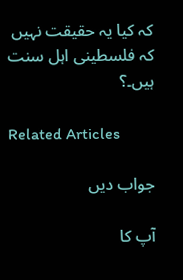کہ کیا یہ حقیقت نہیں کہ فلسطینی اہل سنت ہیں۔؟

Related Articles

جواب دیں

آپ کا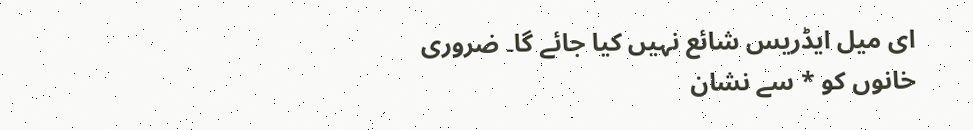ای میل ایڈریس شائع نہیں کیا جائے گا۔ ضروری خانوں کو * سے نشان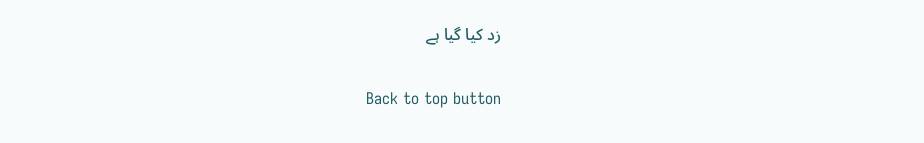زد کیا گیا ہے

Back to top button